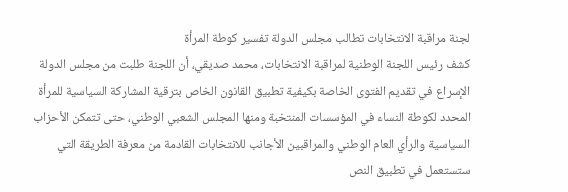لجنة مراقبة الانتخابات تطالب مجلس الدولة تفسير كوطة المرأة
كشف رئيس اللجنة الوطنية لمراقبة الانتخابات، محمد صديقي، أن اللجنة طلبت من مجلس الدولة الإسراع في تقديم الفتوى الخاصة بكيفية تطبيق القانون الخاص بترقية المشاركة السياسية للمرأة المحدد لكوطة النساء في المؤسسات المنتخبة ومنها المجلس الشعبي الوطني، حتى تتمكن الأحزاب السياسية والرأي العام الوطني والمراقبين الأجانب للانتخابات القادمة من معرفة الطريقة التي ستستعمل في تطبيق النص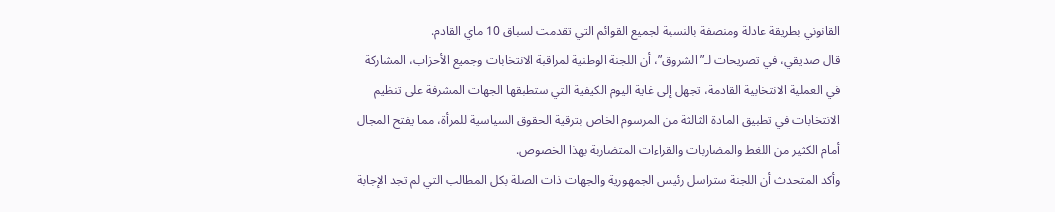القانوني بطريقة عادلة ومنصفة بالنسبة لجميع القوائم التي تقدمت لسباق 10 ماي القادم.
قال صديقي، في تصريحات لـ”الشروق”، أن اللجنة الوطنية لمراقبة الانتخابات وجميع الأحزاب، المشاركة في العملية الانتخابية القادمة، تجهل إلى غاية اليوم الكيفية التي ستطبقها الجهات المشرفة على تنظيم الانتخابات في تطبيق المادة الثالثة من المرسوم الخاص بترقية الحقوق السياسية للمرأة، مما يفتح المجال أمام الكثير من اللغط والمضاربات والقراءات المتضاربة بهذا الخصوص.
وأكد المتحدث أن اللجنة ستراسل رئيس الجمهورية والجهات ذات الصلة بكل المطالب التي لم تجد الإجابة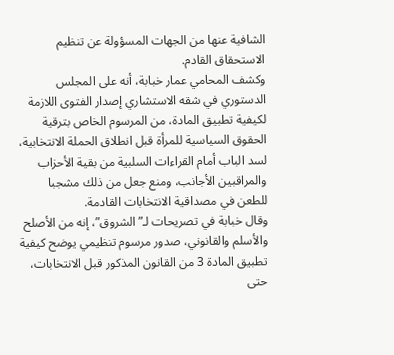الشافية عنها من الجهات المسؤولة عن تنظيم الاستحقاق القادم.
وكشف المحامي عمار خبابة، أنه على المجلس الدستوري في شقه الاستشاري إصدار الفتوى اللازمة لكيفية تطبيق المادة، من المرسوم الخاص بترقية الحقوق السياسية للمرأة قبل انطلاق الحملة الانتخابية، لسد الباب أمام القراءات السلبية من بقية الأحزاب والمراقبين الأجانب، ومنع جعل من ذلك مشجبا للطعن في مصداقية الانتخابات القادمة.
وقال خبابة في تصريحات لـ”الشروق”، إنه من الأصلح والأسلم والقانوني، صدور مرسوم تنظيمي يوضح كيفية تطبيق المادة 3 من القانون المذكور قبل الانتخابات، حتى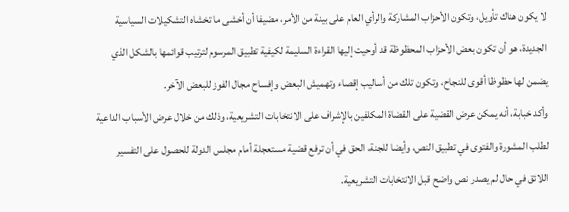لا يكون هناك تأويل، وتكون الأحزاب المشاركة والرأي العام على بينة من الأمر، مضيفا أن أخشى ما تخشاه التشكيلات السياسية الجديدة، هو أن تكون بعض الأحزاب المحظوظة قد أوحيت إليها القراءة السليمة لكيفية تطبيق المرسوم لترتيب قوائمها بالشكل الذي يضمن لها حظوظا أقوى للنجاح، وتكون تلك من أساليب إقصاء وتهميش البعض وإفساح مجال الفوز للبعض الآخر.
وأكد خبابة، أنه يمكن عرض القضية على القضاة المكلفين بالإشراف على الانتخابات التشريعية، وذلك من خلال عرض الأسباب الداعية لطلب المشورة والفتوى في تطبيق النص، وأيضا للجنة، الحق في أن ترفع قضية مستعجلة أمام مجلس الدولة للحصول على التفسير اللائق في حال لم يصدر نص واضح قبل الانتخابات التشريعية.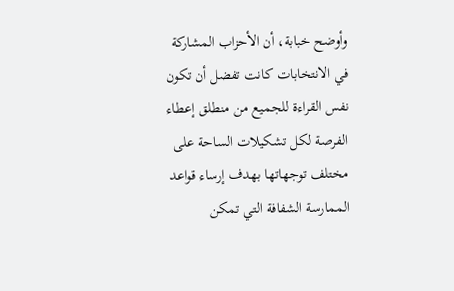وأوضح خبابة، أن الأحزاب المشاركة في الانتخابات كانت تفضل أن تكون نفس القراءة للجميع من منطلق إعطاء الفرصة لكل تشكيلات الساحة على مختلف توجهاتها بهدف إرساء قواعد الممارسة الشفافة التي تمكن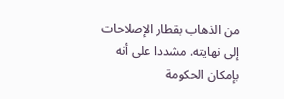من الذهاب بقطار الإصلاحات إلى نهايته. مشددا على أنه بإمكان الحكومة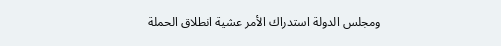ومجلس الدولة استدراك الأمر عشية انطلاق الحملة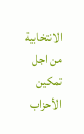الانتخابية من اجل تمكين الأحزاب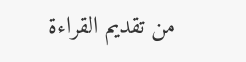من تقديم القراءة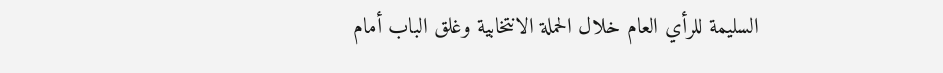السليمة للرأي العام خلال الحملة الانتخابية وغلق الباب أمام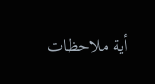أية ملاحظات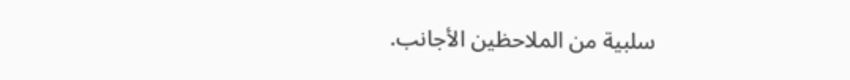سلبية من الملاحظين الأجانب.